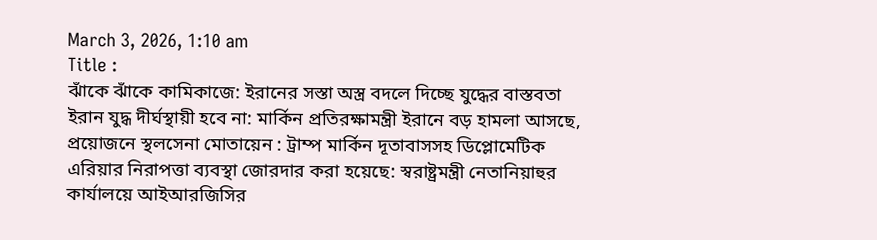March 3, 2026, 1:10 am
Title :
ঝাঁকে ঝাঁকে কামিকাজে: ইরানের সস্তা অস্ত্র বদলে দিচ্ছে যুদ্ধের বাস্তবতা ইরান যুদ্ধ দীর্ঘস্থায়ী হবে না: মার্কিন প্রতিরক্ষামন্ত্রী ইরানে বড় হামলা আসছে, প্রয়োজনে স্থলসেনা মোতায়েন : ট্রাম্প মার্কিন দূতাবাসসহ ডিপ্লোমেটিক এরিয়ার নিরাপত্তা ব্যবস্থা জোরদার করা হয়েছে: স্বরাষ্ট্রমন্ত্রী নেতানিয়াহুর কার্যালয়ে আইআরজিসির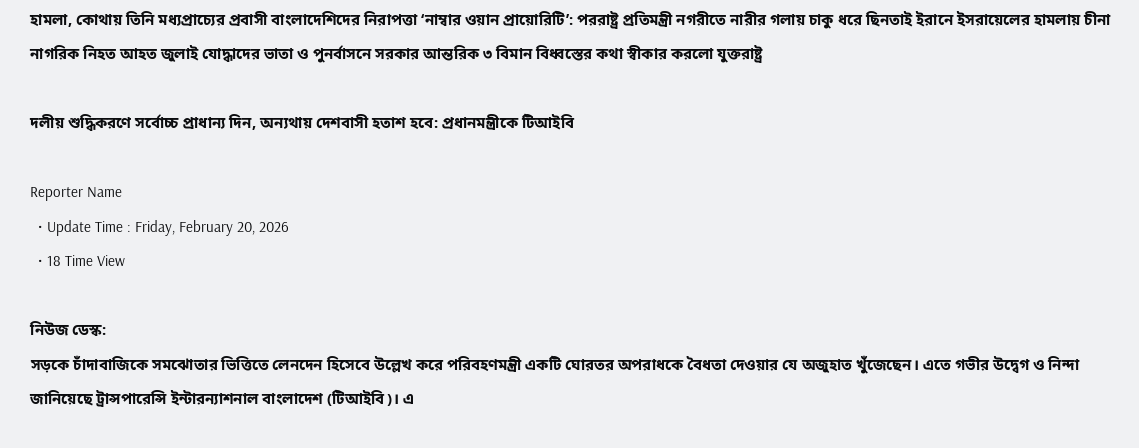হামলা, কোথায় তিনি মধ্যপ্রাচ্যের প্রবাসী বাংলাদেশিদের নিরাপত্তা ‘নাম্বার ওয়ান প্রায়োরিটি’: পররাষ্ট্র প্রতিমন্ত্রী নগরীতে নারীর গলায় চাকু ধরে ছিনতাই ইরানে ইসরায়েলের হামলায় চীনা নাগরিক নিহত আহত জুলাই যোদ্ধাদের ভাতা ও পুনর্বাসনে সরকার আন্তরিক ৩ বিমান বিধ্বস্তের কথা স্বীকার করলো যুক্তরাষ্ট্র

দলীয় শুদ্ধিকরণে সর্বোচ্চ প্রাধান্য দিন, অন্যথায় দেশবাসী হতাশ হবে: প্রধানমন্ত্রীকে টিআইবি

Reporter Name
  • Update Time : Friday, February 20, 2026
  • 18 Time View

নিউজ ডেস্ক:
সড়কে চাঁদাবাজিকে সমঝোতার ভিত্তিতে লেনদেন হিসেবে উল্লেখ করে পরিবহণমন্ত্রী একটি ঘোরতর অপরাধকে বৈধতা দেওয়ার যে অজুহাত খুঁজেছেন। এতে গভীর উদ্বেগ ও নিন্দা জানিয়েছে ট্রান্সপারেন্সি ইন্টারন্যাশনাল বাংলাদেশ (টিআইবি)। এ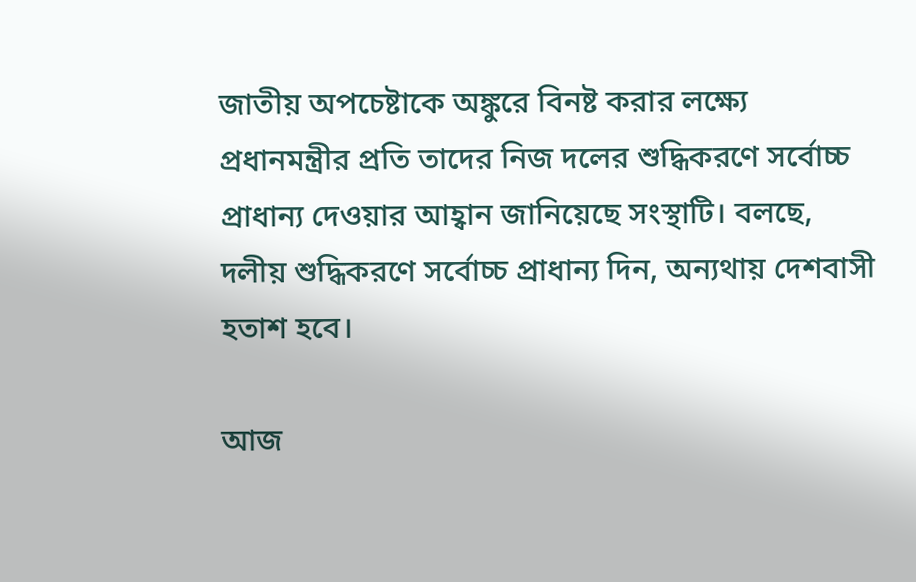জাতীয় অপচেষ্টাকে অঙ্কুরে বিনষ্ট করার লক্ষ্যে প্রধানমন্ত্রীর প্রতি তাদের নিজ দলের শুদ্ধিকরণে সর্বোচ্চ প্রাধান্য দেওয়ার আহ্বান জানিয়েছে সংস্থাটি। বলছে, দলীয় শুদ্ধিকরণে সর্বোচ্চ প্রাধান্য দিন, অন্যথায় দেশবাসী হতাশ হবে।

আজ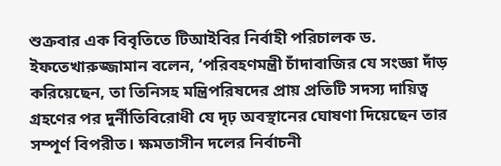শুক্রবার এক বিবৃতিতে টিআইবির নির্বাহী পরিচালক ড. ইফতেখারুজ্জামান বলেন, ‘পরিবহণমন্ত্রী চাঁদাবাজির যে সংজ্ঞা দাঁড় করিয়েছেন, তা তিনিসহ মন্ত্রিপরিষদের প্রায় প্রতিটি সদস্য দায়িত্ব গ্রহণের পর দুর্নীতিবিরোধী যে দৃঢ় অবস্থানের ঘোষণা দিয়েছেন তার সম্পূর্ণ বিপরীত। ক্ষমতাসীন দলের নির্বাচনী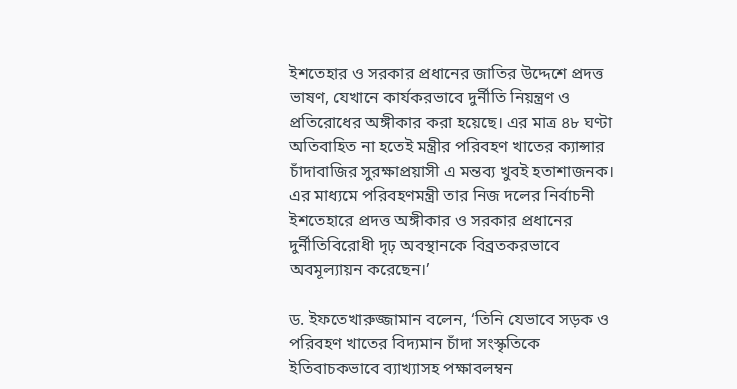ইশতেহার ও সরকার প্রধানের জাতির উদ্দেশে প্রদত্ত ভাষণ, যেখানে কার্যকরভাবে দুর্নীতি নিয়ন্ত্রণ ও প্রতিরোধের অঙ্গীকার করা হয়েছে। এর মাত্র ৪৮ ঘণ্টা অতিবাহিত না হতেই মন্ত্রীর পরিবহণ খাতের ক্যান্সার চাঁদাবাজির সুরক্ষাপ্রয়াসী এ মন্তব্য খুবই হতাশাজনক। এর মাধ্যমে পরিবহণমন্ত্রী তার নিজ দলের নির্বাচনী ইশতেহারে প্রদত্ত অঙ্গীকার ও সরকার প্রধানের দুর্নীতিবিরোধী দৃঢ় অবস্থানকে বিব্রতকরভাবে অবমূল্যায়ন করেছেন।’

ড. ইফতেখারুজ্জামান বলেন, ‘তিনি যেভাবে সড়ক ও পরিবহণ খাতের বিদ্যমান চাঁদা সংস্কৃতিকে ইতিবাচকভাবে ব্যাখ্যাসহ পক্ষাবলম্বন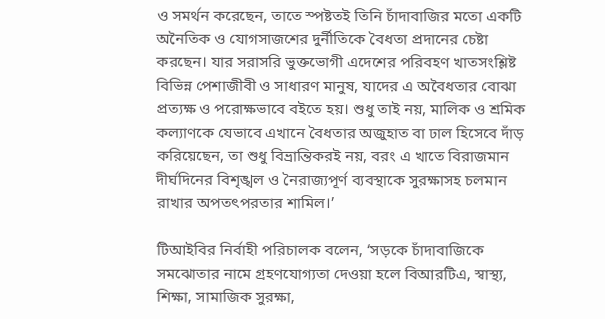ও সমর্থন করেছেন, তাতে স্পষ্টতই তিনি চাঁদাবাজির মতো একটি অনৈতিক ও যোগসাজশের দুর্নীতিকে বৈধতা প্রদানের চেষ্টা করছেন। যার সরাসরি ভুক্তভোগী এদেশের পরিবহণ খাতসংশ্লিষ্ট বিভিন্ন পেশাজীবী ও সাধারণ মানুষ, যাদের এ অবৈধতার বোঝা প্রত্যক্ষ ও পরোক্ষভাবে বইতে হয়। শুধু তাই নয়, মালিক ও শ্রমিক কল্যাণকে যেভাবে এখানে বৈধতার অজুহাত বা ঢাল হিসেবে দাঁড় করিয়েছেন, তা শুধু বিভ্রান্তিকরই নয়, বরং এ খাতে বিরাজমান দীর্ঘদিনের বিশৃঙ্খল ও নৈরাজ্যপূর্ণ ব্যবস্থাকে সুরক্ষাসহ চলমান রাখার অপতৎপরতার শামিল।’

টিআইবির নির্বাহী পরিচালক বলেন, ‘সড়কে চাঁদাবাজিকে সমঝোতার নামে গ্রহণযোগ্যতা দেওয়া হলে বিআরটিএ, স্বাস্থ্য, শিক্ষা, সামাজিক সুরক্ষা,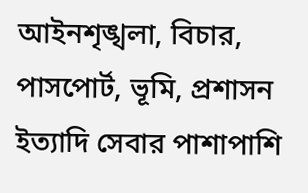আইনশৃঙ্খলা, বিচার, পাসপোর্ট, ভূমি, প্রশাসন ইত্যাদি সেবার পাশাপাশি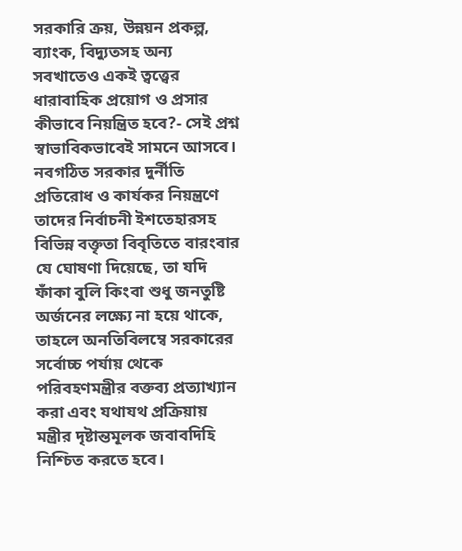সরকারি ক্রয়, উন্নয়ন প্রকল্প, ব্যাংক, বিদ্যুতসহ অন্য সবখাতেও একই ত্বত্ত্বের ধারাবাহিক প্রয়োগ ও প্রসার কীভাবে নিয়ন্ত্রিত হবে?- সেই প্রশ্ন স্বাভাবিকভাবেই সামনে আসবে। নবগঠিত সরকার দুর্নীতি প্রতিরোধ ও কার্যকর নিয়ন্ত্রণে তাদের নির্বাচনী ইশতেহারসহ বিভিন্ন বক্তৃতা বিবৃতিতে বারংবার যে ঘোষণা দিয়েছে, তা যদি ফাঁকা বুলি কিংবা শুধু জনতুষ্টি অর্জনের লক্ষ্যে না হয়ে থাকে, তাহলে অনতিবিলম্বে সরকারের সর্বোচ্চ পর্যায় থেকে পরিবহণমন্ত্রীর বক্তব্য প্রত্যাখ্যান করা এবং যথাযথ প্রক্রিয়ায় মন্ত্রীর দৃষ্টান্তমূলক জবাবদিহি নিশ্চিত করতে হবে।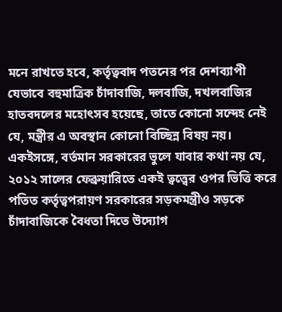মনে রাখতে হবে, কর্তৃত্ববাদ পতনের পর দেশব্যাপী যেভাবে বহুমাত্রিক চাঁদাবাজি, দলবাজি, দখলবাজির হাতবদলের মহোৎসব হয়েছে, তাতে কোনো সন্দেহ নেই যে, মন্ত্রীর এ অবস্থান কোনো বিচ্ছিন্ন বিষয় নয়। একইসঙ্গে, বর্তমান সরকারের ভুলে যাবার কথা নয় যে, ২০১২ সালের ফেব্রুয়ারিতে একই ত্বত্ত্বের ওপর ভিত্তি করে পতিত কর্তৃত্বপরায়ণ সরকারের সড়কমন্ত্রীও সড়কে চাঁদাবাজিকে বৈধতা দিতে উদ্যোগ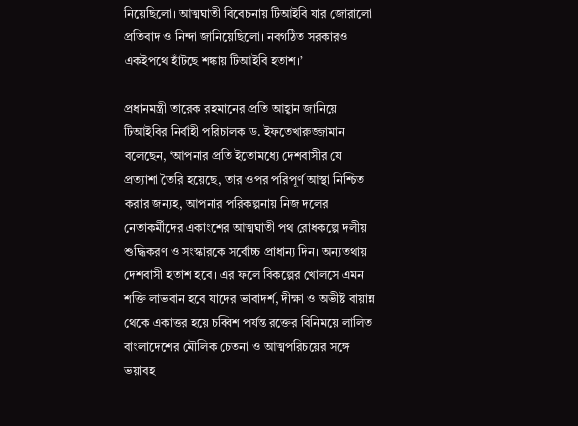নিয়েছিলো। আত্মঘাতী বিবেচনায় টিআইবি যার জোরালো প্রতিবাদ ও নিন্দা জানিয়েছিলো। নবগঠিত সরকারও একইপথে হাঁটছে শঙ্কায় টিআইবি হতাশ।’

প্রধানমন্ত্রী তারেক রহমানের প্রতি আহ্বান জানিয়ে টিআইবির নির্বাহী পরিচালক ড. ইফতেখারুজ্জামান বলেছেন, ‘আপনার প্রতি ইতোমধ্যে দেশবাসীর যে প্রত্যাশা তৈরি হয়েছে, তার ওপর পরিপূর্ণ আস্থা নিশ্চিত করার জন্যহ, আপনার পরিকল্পনায় নিজ দলের নেতাকর্মীদের একাংশের আত্মঘাতী পথ রোধকল্পে দলীয় শুদ্ধিকরণ ও সংস্কারকে সর্বোচ্চ প্রাধান্য দিন। অন্যতথায় দেশবাসী হতাশ হবে। এর ফলে বিকল্পের খোলসে এমন শক্তি লাভবান হবে যাদের ভাবাদর্শ, দীক্ষা ও অভীষ্ট বায়ান্ন থেকে একাত্তর হয়ে চব্বিশ পর্যন্ত রক্তের বিনিময়ে লালিত বাংলাদেশের মৌলিক চেতনা ও আত্মপরিচয়ের সঙ্গে ভয়াবহ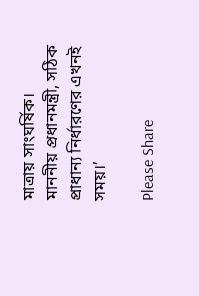মাত্রায় সাংঘর্ষিক। মাননীয় প্রধানমন্ত্রী, সঠিক প্রাধান্য নির্ধারণের এখনই সময়।’

Please Share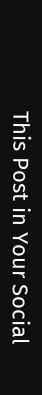This Post in Your Social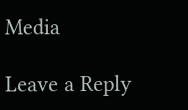Media

Leave a Reply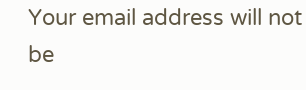Your email address will not be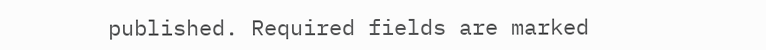published. Required fields are marked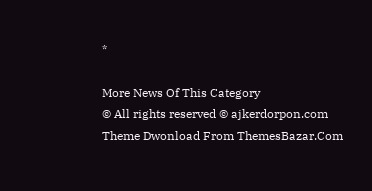*

More News Of This Category
© All rights reserved © ajkerdorpon.com
Theme Dwonload From ThemesBazar.Com